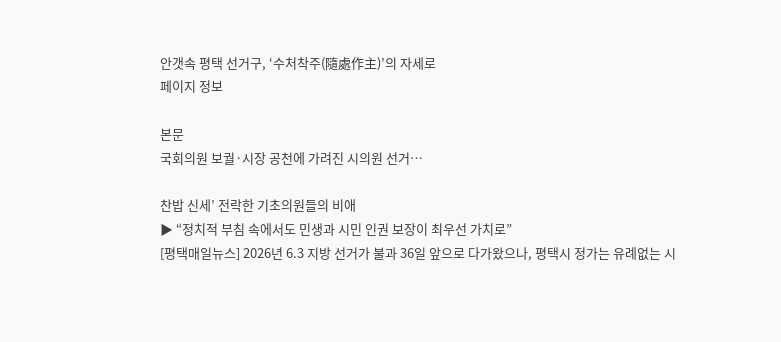안갯속 평택 선거구, ‘수처착주(隨處作主)’의 자세로
페이지 정보

본문
국회의원 보궐·시장 공천에 가려진 시의원 선거…

찬밥 신세’ 전락한 기초의원들의 비애
▶ “정치적 부침 속에서도 민생과 시민 인권 보장이 최우선 가치로”
[평택매일뉴스] 2026년 6.3 지방 선거가 불과 36일 앞으로 다가왔으나, 평택시 정가는 유례없는 시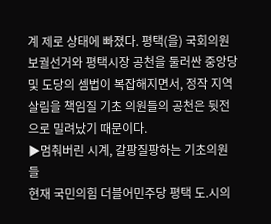계 제로 상태에 빠졌다. 평택(을) 국회의원 보궐선거와 평택시장 공천을 둘러싼 중앙당 및 도당의 셈법이 복잡해지면서, 정작 지역 살림을 책임질 기초 의원들의 공천은 뒷전으로 밀려났기 때문이다.
▶멈춰버린 시계, 갈팡질팡하는 기초의원들
현재 국민의힘 더블어민주당 평택 도.시의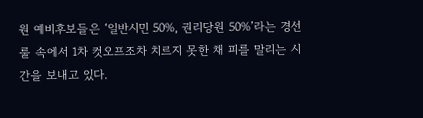원 예비후보들은 ‘일반시민 50%, 권리당원 50%’라는 경선 룰 속에서 1차 컷오프조차 치르지 못한 채 피를 말리는 시간을 보내고 있다.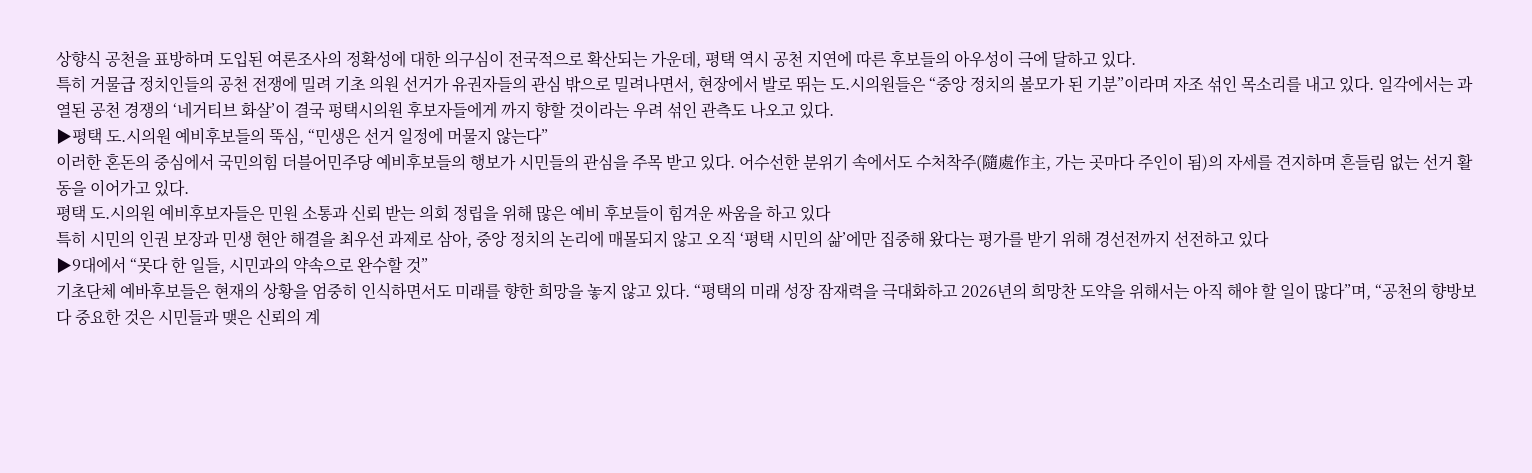상향식 공천을 표방하며 도입된 여론조사의 정확성에 대한 의구심이 전국적으로 확산되는 가운데, 평택 역시 공천 지연에 따른 후보들의 아우성이 극에 달하고 있다.
특히 거물급 정치인들의 공천 전쟁에 밀려 기초 의원 선거가 유권자들의 관심 밖으로 밀려나면서, 현장에서 발로 뛰는 도.시의원들은 “중앙 정치의 볼모가 된 기분”이라며 자조 섞인 목소리를 내고 있다. 일각에서는 과열된 공천 경쟁의 ‘네거티브 화살’이 결국 펑택시의원 후보자들에게 까지 향할 것이라는 우려 섞인 관측도 나오고 있다.
▶평택 도.시의원 예비후보들의 뚝심, “민생은 선거 일정에 머물지 않는다”
이러한 혼돈의 중심에서 국민의힘 더블어민주당 예비후보들의 행보가 시민들의 관심을 주목 받고 있다. 어수선한 분위기 속에서도 수처착주(隨處作主, 가는 곳마다 주인이 됨)의 자세를 견지하며 흔들림 없는 선거 활동을 이어가고 있다.
평택 도.시의원 예비후보자들은 민원 소통과 신뢰 받는 의회 정립을 위해 많은 예비 후보들이 힘겨운 싸움을 하고 있다
특히 시민의 인권 보장과 민생 현안 해결을 최우선 과제로 삼아, 중앙 정치의 논리에 매몰되지 않고 오직 ‘평택 시민의 삶’에만 집중해 왔다는 평가를 받기 위해 경선전까지 선전하고 있다
▶9대에서 “못다 한 일들, 시민과의 약속으로 완수할 것”
기초단체 예바후보들은 현재의 상황을 엄중히 인식하면서도 미래를 향한 희망을 놓지 않고 있다. “평택의 미래 성장 잠재력을 극대화하고 2026년의 희망찬 도약을 위해서는 아직 해야 할 일이 많다”며, “공천의 향방보다 중요한 것은 시민들과 맺은 신뢰의 계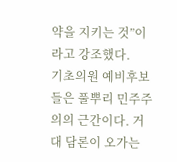약을 지키는 것”이라고 강조했다.
기초의원 예비후보들은 풀뿌리 민주주의의 근간이다. 거대 담론이 오가는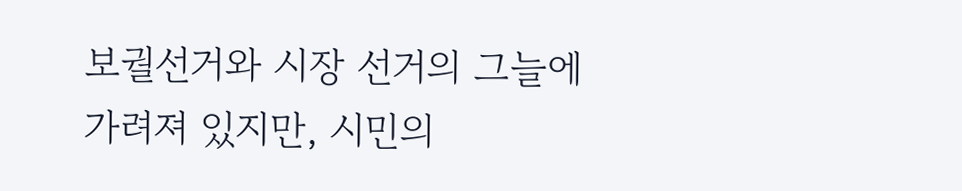보궐선거와 시장 선거의 그늘에 가려져 있지만, 시민의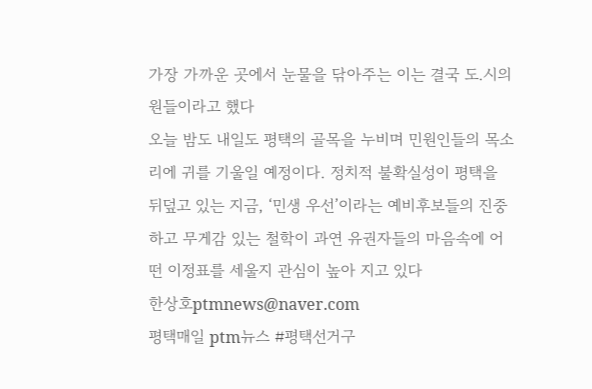가장 가까운 곳에서 눈물을 닦아주는 이는 결국 도.시의원들이라고 했다
오늘 밤도 내일도 평택의 골목을 누비며 민원인들의 목소리에 귀를 기울일 예정이다. 정치적 불확실성이 평택을 뒤덮고 있는 지금, ‘민생 우선’이라는 예비후보들의 진중하고 무게감 있는 철학이 과연 유권자들의 마음속에 어떤 이정표를 세울지 관심이 높아 지고 있다
한상호ptmnews@naver.com
평택매일 ptm뉴스 #평택선거구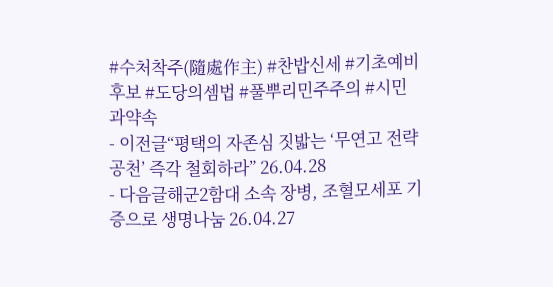#수처착주(隨處作主) #찬밥신세 #기초예비후보 #도당의셈법 #풀뿌리민주주의 #시민과약속
- 이전글“평택의 자존심 짓밟는 ‘무연고 전략공천’ 즉각 철회하라” 26.04.28
- 다음글해군2함대 소속 장병, 조혈모세포 기증으로 생명나눔 26.04.27